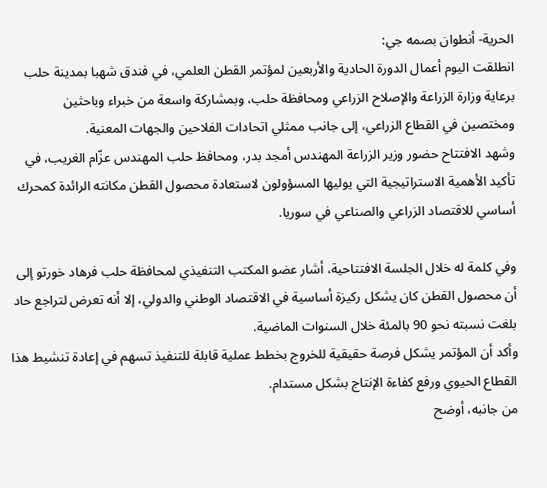الحرية- أنطوان بصمه جي:
انطلقت اليوم أعمال الدورة الحادية والأربعين لمؤتمر القطن العلمي، في فندق شهبا بمدينة حلب برعاية وزارة الزراعة والإصلاح الزراعي ومحافظة حلب، وبمشاركة واسعة من خبراء وباحثين ومختصين في القطاع الزراعي، إلى جانب ممثلي اتحادات الفلاحين والجهات المعنية.
وشهد الافتتاح حضور وزير الزراعة المهندس أمجد بدر، ومحافظ حلب المهندس عزّام الغريب، في تأكيد الأهمية الاستراتيجية التي يوليها المسؤولون لاستعادة محصول القطن مكانته الرائدة كمحرك أساسي للاقتصاد الزراعي والصناعي في سوريا.

وفي كلمة له خلال الجلسة الافتتاحية، أشار عضو المكتب التنفيذي لمحافظة حلب فرهاد خورتو إلى أن محصول القطن كان يشكل ركيزة أساسية في الاقتصاد الوطني والدولي، إلا أنه تعرض لتراجع حاد بلغت نسبته نحو 90 بالمئة خلال السنوات الماضية.
وأكد أن المؤتمر يشكل فرصة حقيقية للخروج بخطط عملية قابلة للتنفيذ تسهم في إعادة تنشيط هذا القطاع الحيوي ورفع كفاءة الإنتاج بشكل مستدام.
من جانبه، أوضح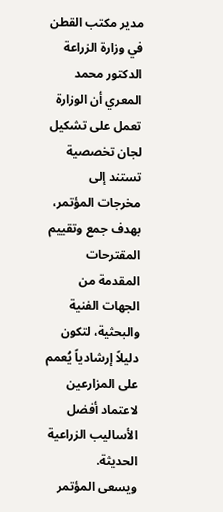مدير مكتب القطن في وزارة الزراعة الدكتور محمد المعري أن الوزارة تعمل على تشكيل لجان تخصصية تستند إلى مخرجات المؤتمر، بهدف جمع وتقييم المقترحات المقدمة من الجهات الفنية والبحثية، لتكون دليلاً إرشادياً يُعمم على المزارعين لاعتماد أفضل الأساليب الزراعية الحديثة.
ويسعى المؤتمر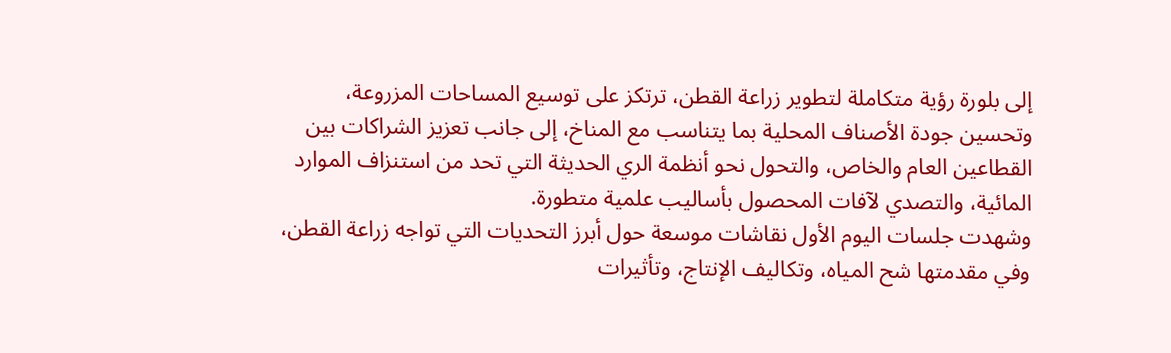إلى بلورة رؤية متكاملة لتطوير زراعة القطن، ترتكز على توسيع المساحات المزروعة، وتحسين جودة الأصناف المحلية بما يتناسب مع المناخ، إلى جانب تعزيز الشراكات بين القطاعين العام والخاص، والتحول نحو أنظمة الري الحديثة التي تحد من استنزاف الموارد المائية، والتصدي لآفات المحصول بأساليب علمية متطورة.
وشهدت جلسات اليوم الأول نقاشات موسعة حول أبرز التحديات التي تواجه زراعة القطن، وفي مقدمتها شح المياه، وتكاليف الإنتاج، وتأثيرات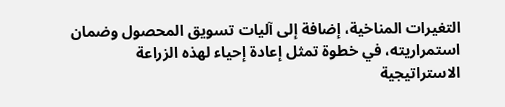التغيرات المناخية، إضافة إلى آليات تسويق المحصول وضمان استمراريته، في خطوة تمثل إعادة إحياء لهذه الزراعة الاستراتيجية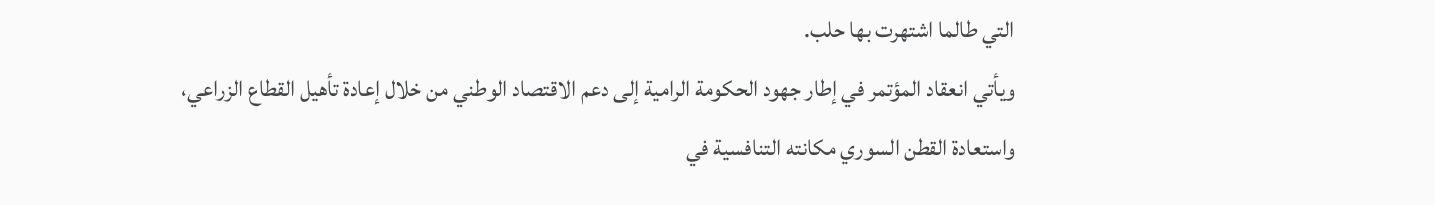التي طالما اشتهرت بها حلب.
ويأتي انعقاد المؤتمر في إطار جهود الحكومة الرامية إلى دعم الاقتصاد الوطني من خلال إعادة تأهيل القطاع الزراعي، واستعادة القطن السوري مكانته التنافسية في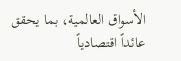الأسواق العالمية، بما يحقق عائداً اقتصادياً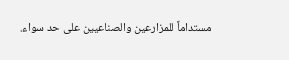مستداماً للمزارعين والصناعيين على حد سواء.